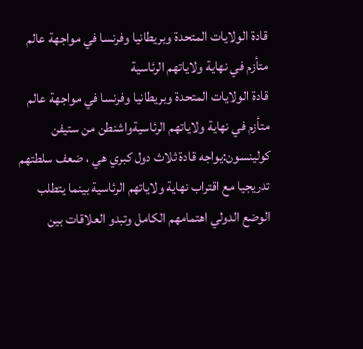قادة الولايات المتحدة وبريطانيا وفرنسا في مواجهة عالم متأزم في نهاية ولاياتهم الرئاسية
قادة الولايات المتحدة وبريطانيا وفرنسا في مواجهة عالم متأزم في نهاية ولاياتهم الرئاسيةواشنطن من ستيفن كولينسون:يواجه قادة ثلاث دول كبري هي ، ضعف سلطتهم تدريجيا مع اقتراب نهاية ولاياتهم الرئاسية بينما يتطلب الوضع الدولي اهتمامهم الكامل وتبدو العلاقات بين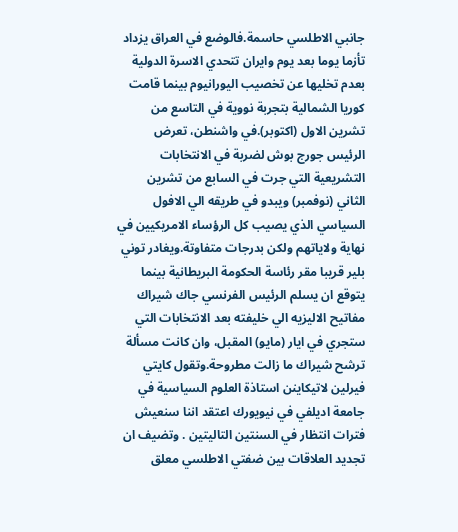جانبي الاطلسي حاسمة.فالوضع في العراق يزداد تأزما يوما بعد يوم وايران تتحدي الاسرة الدولية بعدم تخليها عن تخصيب اليورانيوم بينما قامت كوريا الشمالية بتجربة نووية في التاسع من تشرين الاول (اكتوبر).في واشنطن، تعرض الرئيس جورج بوش لضربة في الانتخابات التشريعية التي جرت في السابع من تشرين الثاني (نوفمبر) ويبدو في طريقه الي الافول السياسي الذي يصيب كل الرؤساء الامريكيين في نهاية ولاياتهم ولكن بدرجات متفاوتة.ويغادر توني بلير قريبا مقر رئاسة الحكومة البريطانية بينما يتوقع ان يسلم الرئيس الفرنسي جاك شيراك مفاتيح الاليزيه الي خليفته بعد الانتخابات التي ستجري في ايار (مايو) المقبل، وان كانت مسألة ترشح شيراك ما زالت مطروحة.وتقول كايتي فيرلين لاتيكاينن استاذة العلوم السياسية في جامعة اديلفي في نيويورك اعتقد اننا سنعيش فترات انتظار في السنتين التاليتين . وتضيف ان تجديد العلاقات بين ضفتي الاطلسي معلق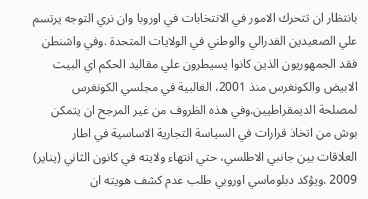بانتظار ان تتحرك الامور في الانتخابات في اوروبا وان نري التوجه يرتسم علي الصعيدين الفدرالي والوطني في الولايات المتحدة .وفي واشنطن فقد الجمهوريون الذين كانوا يسيطرون علي مقاليد الحكم اي البيت الابيض والكونغرس منذ 2001، الغالبية في مجلسي الكونغرس لمصلحة الديمقراطيين.وفي هذه الظروف من غير المرجح ان يتمكن بوش من اتخاذ قرارات في السياسة التجارية الاساسية في اطار العلاقات بين جانبي الاطلسي، حتي انتهاء ولايته في كانون الثاني (يناير) 2009 .ويؤكد دبلوماسي اوروبي طلب عدم كشف هويته ان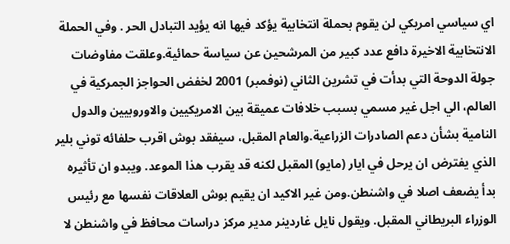اي سياسي امريكي لن يقوم بحملة انتخابية يؤكد فيها انه يؤيد التبادل الحر . وفي الحملة الانتخابية الاخيرة دافع عدد كبير من المرشحين عن سياسة حمائية.وعلقت مفاوضات جولة الدوحة التي بدأت في تشرين الثاني (نوفمبر) 2001 لخفض الحواجز الجمركية في العالم، الي اجل غير مسمي بسبب خلافات عميقة بين الامريكيين والاوروبيين والدول النامية بشأن دعم الصادرات الزراعية.والعام المقبل، سيفقد بوش اقرب حلفائه توني بلير الذي يفترض ان يرحل في ايار (مايو) المقبل لكنه قد يقرب هذا الموعد. ويبدو ان تأثيره بدأ يضعف اصلا في واشنطن.ومن غير الاكيد ان يقيم بوش العلاقات نفسها مع رئيس الوزراء البريطاني المقبل. ويقول نايل غاردينر مدير مركز دراسات محافظ في واشنطن لا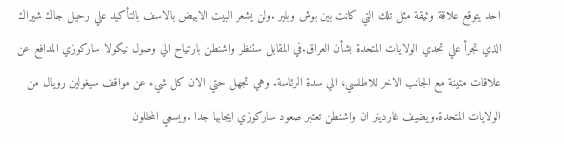احد يتوقع علاقة وثيقة مثل تلك التي كانت بين بوش وبلير .ولن يشعر البيت الابيض بالاسف بالتأكيد علي رحيل جاك شيراك الذي تجرأ علي تحدي الولايات المتحدة بشأن العراق.في المقابل ستنظر واشنطن بارتياح الي وصول نيكولا ساركوزي المدافع عن علاقات متينة مع الجانب الاخر للاطلسي، الي سدة الرئاسة. وهي تجهل حتي الان كل شيء عن مواقف سيغولين رويال من الولايات المتحدة.ويضيف غاردينر ان واشنطن تعتبر صعود ساركوزي ايجابيا جدا .ويسعي المحللون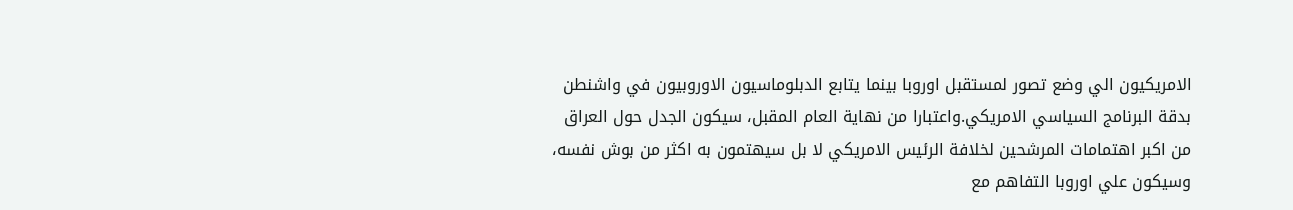الامريكيون الي وضع تصور لمستقبل اوروبا بينما يتابع الدبلوماسيون الاوروبيون في واشنطن بدقة البرنامج السياسي الامريكي.واعتبارا من نهاية العام المقبل، سيكون الجدل حول العراق من اكبر اهتمامات المرشحين لخلافة الرئيس الامريكي لا بل سيهتمون به اكثر من بوش نفسه، وسيكون علي اوروبا التفاهم مع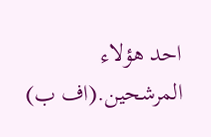احد هؤلاء المرشحين.(اف ب)